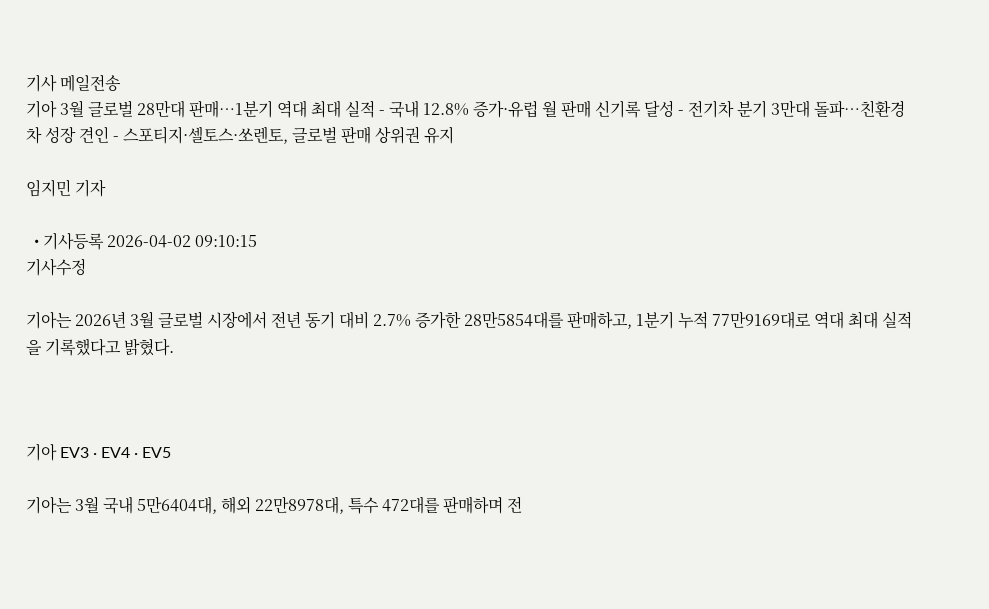기사 메일전송
기아 3월 글로벌 28만대 판매…1분기 역대 최대 실적 - 국내 12.8% 증가·유럽 월 판매 신기록 달성 - 전기차 분기 3만대 돌파…친환경차 성장 견인 - 스포티지·셀토스·쏘렌토, 글로벌 판매 상위권 유지

임지민 기자

  • 기사등록 2026-04-02 09:10:15
기사수정

기아는 2026년 3월 글로벌 시장에서 전년 동기 대비 2.7% 증가한 28만5854대를 판매하고, 1분기 누적 77만9169대로 역대 최대 실적을 기록했다고 밝혔다.



기아 EV3 · EV4 · EV5

기아는 3월 국내 5만6404대, 해외 22만8978대, 특수 472대를 판매하며 전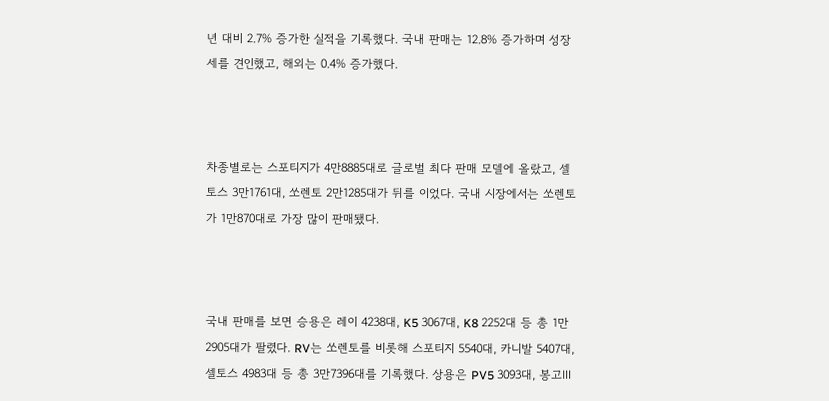년 대비 2.7% 증가한 실적을 기록했다. 국내 판매는 12.8% 증가하며 성장세를 견인했고, 해외는 0.4% 증가했다.



차종별로는 스포티지가 4만8885대로 글로벌 최다 판매 모델에 올랐고, 셀토스 3만1761대, 쏘렌토 2만1285대가 뒤를 이었다. 국내 시장에서는 쏘렌토가 1만870대로 가장 많이 판매됐다.



국내 판매를 보면 승용은 레이 4238대, K5 3067대, K8 2252대 등 총 1만2905대가 팔렸다. RV는 쏘렌토를 비롯해 스포티지 5540대, 카니발 5407대, 셀토스 4983대 등 총 3만7396대를 기록했다. 상용은 PV5 3093대, 봉고Ⅲ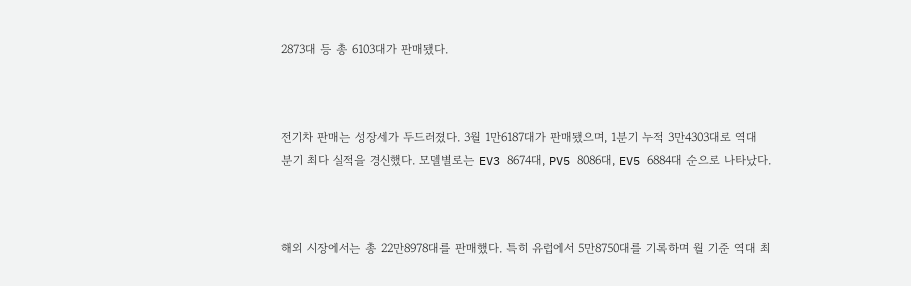2873대 등 총 6103대가 판매됐다.



전기차 판매는 성장세가 두드러졌다. 3월 1만6187대가 판매됐으며, 1분기 누적 3만4303대로 역대 분기 최다 실적을 경신했다. 모델별로는 EV3 8674대, PV5 8086대, EV5 6884대 순으로 나타났다.



해외 시장에서는 총 22만8978대를 판매했다. 특히 유럽에서 5만8750대를 기록하며 월 기준 역대 최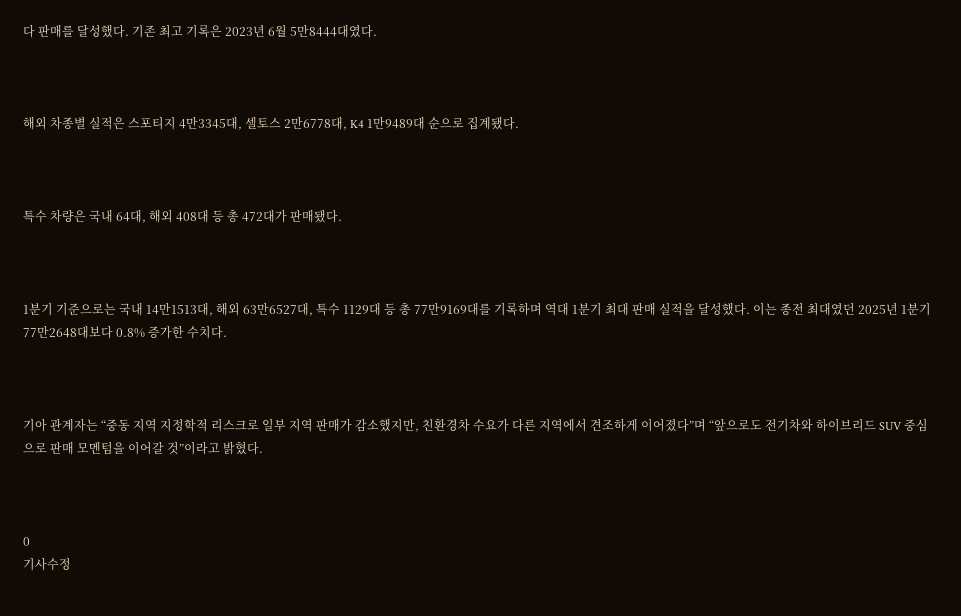다 판매를 달성했다. 기존 최고 기록은 2023년 6월 5만8444대였다.



해외 차종별 실적은 스포티지 4만3345대, 셀토스 2만6778대, K4 1만9489대 순으로 집계됐다.



특수 차량은 국내 64대, 해외 408대 등 총 472대가 판매됐다.



1분기 기준으로는 국내 14만1513대, 해외 63만6527대, 특수 1129대 등 총 77만9169대를 기록하며 역대 1분기 최대 판매 실적을 달성했다. 이는 종전 최대였던 2025년 1분기 77만2648대보다 0.8% 증가한 수치다.



기아 관계자는 “중동 지역 지정학적 리스크로 일부 지역 판매가 감소했지만, 친환경차 수요가 다른 지역에서 견조하게 이어졌다”며 “앞으로도 전기차와 하이브리드 SUV 중심으로 판매 모멘텀을 이어갈 것”이라고 밝혔다.



0
기사수정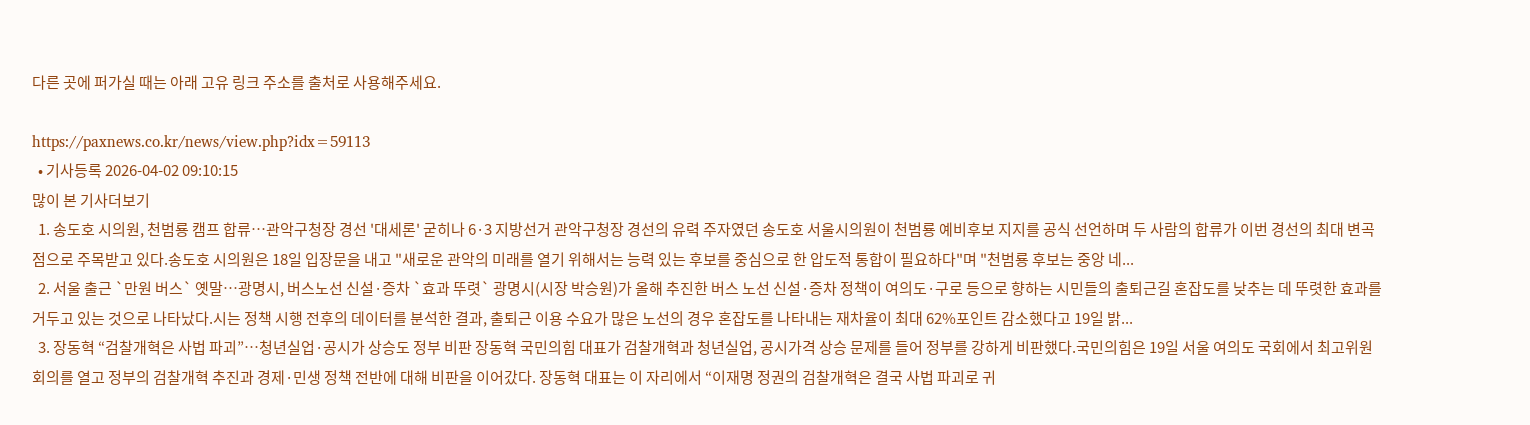다른 곳에 퍼가실 때는 아래 고유 링크 주소를 출처로 사용해주세요.

https://paxnews.co.kr/news/view.php?idx=59113
  • 기사등록 2026-04-02 09:10:15
많이 본 기사더보기
  1. 송도호 시의원, 천범룡 캠프 합류…관악구청장 경선 '대세론' 굳히나 6·3 지방선거 관악구청장 경선의 유력 주자였던 송도호 서울시의원이 천범룡 예비후보 지지를 공식 선언하며 두 사람의 합류가 이번 경선의 최대 변곡점으로 주목받고 있다.송도호 시의원은 18일 입장문을 내고 "새로운 관악의 미래를 열기 위해서는 능력 있는 후보를 중심으로 한 압도적 통합이 필요하다"며 "천범룡 후보는 중앙 네...
  2. 서울 출근 `만원 버스` 옛말…광명시, 버스노선 신설·증차 `효과 뚜렷` 광명시(시장 박승원)가 올해 추진한 버스 노선 신설·증차 정책이 여의도·구로 등으로 향하는 시민들의 출퇴근길 혼잡도를 낮추는 데 뚜렷한 효과를 거두고 있는 것으로 나타났다.시는 정책 시행 전후의 데이터를 분석한 결과, 출퇴근 이용 수요가 많은 노선의 경우 혼잡도를 나타내는 재차율이 최대 62%포인트 감소했다고 19일 밝...
  3. 장동혁 “검찰개혁은 사법 파괴”…청년실업·공시가 상승도 정부 비판 장동혁 국민의힘 대표가 검찰개혁과 청년실업, 공시가격 상승 문제를 들어 정부를 강하게 비판했다.국민의힘은 19일 서울 여의도 국회에서 최고위원회의를 열고 정부의 검찰개혁 추진과 경제·민생 정책 전반에 대해 비판을 이어갔다. 장동혁 대표는 이 자리에서 “이재명 정권의 검찰개혁은 결국 사법 파괴로 귀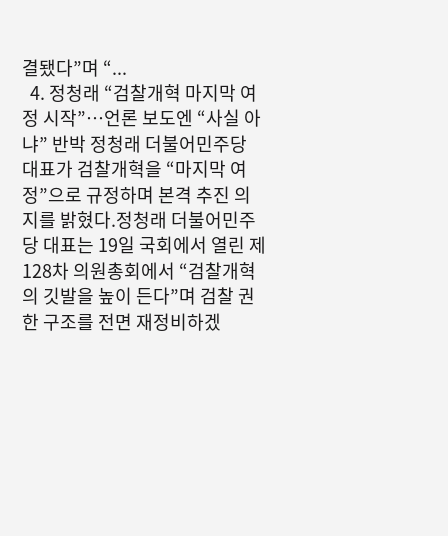결됐다”며 “...
  4. 정청래 “검찰개혁 마지막 여정 시작”…언론 보도엔 “사실 아냐” 반박 정청래 더불어민주당 대표가 검찰개혁을 “마지막 여정”으로 규정하며 본격 추진 의지를 밝혔다.정청래 더불어민주당 대표는 19일 국회에서 열린 제128차 의원총회에서 “검찰개혁의 깃발을 높이 든다”며 검찰 권한 구조를 전면 재정비하겠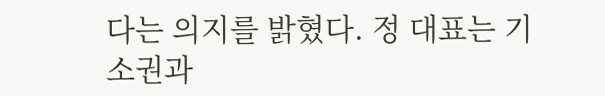다는 의지를 밝혔다. 정 대표는 기소권과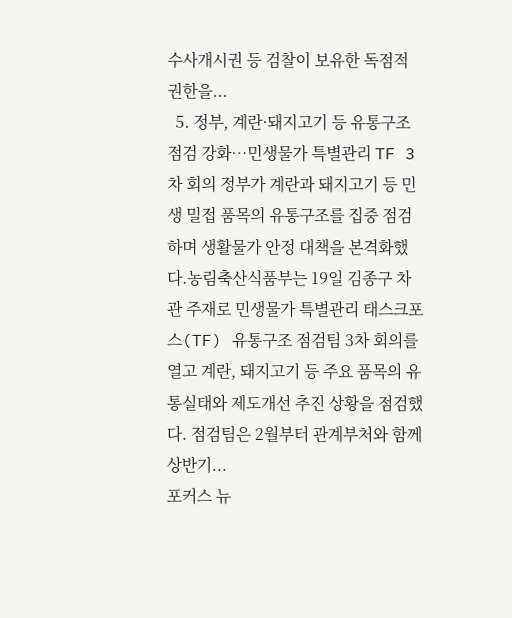수사개시권 등 검찰이 보유한 독점적 권한을...
  5. 정부, 계란·돼지고기 등 유통구조 점검 강화…민생물가 특별관리 TF 3차 회의 정부가 계란과 돼지고기 등 민생 밀접 품목의 유통구조를 집중 점검하며 생활물가 안정 대책을 본격화했다.농림축산식품부는 19일 김종구 차관 주재로 민생물가 특별관리 태스크포스(TF) 유통구조 점검팀 3차 회의를 열고 계란, 돼지고기 등 주요 품목의 유통실태와 제도개선 추진 상황을 점검했다. 점검팀은 2월부터 관계부처와 함께 상반기...
포커스 뉴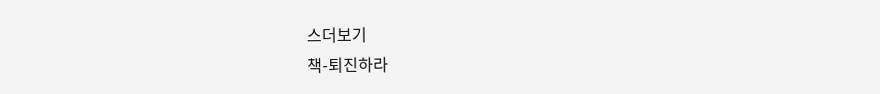스더보기
책-퇴진하라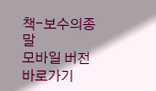책-보수의종말
모바일 버전 바로가기